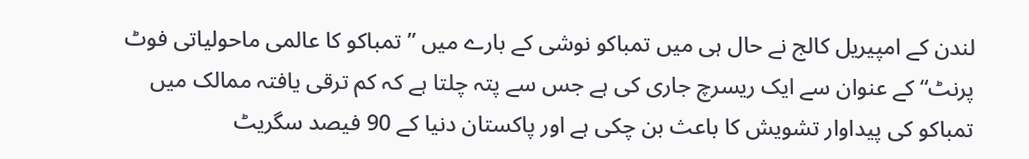لندن کے امپیریل کالج نے حال ہی میں تمباکو نوشی کے بارے میں ”تمباکو کا عالمی ماحولیاتی فوٹ پرنٹ“ کے عنوان سے ایک ریسرچ جاری کی ہے جس سے پتہ چلتا ہے کہ کم ترقی یافتہ ممالک میں تمباکو کی پیداوار تشویش کا باعث بن چکی ہے اور پاکستان دنیا کے 90 فیصد سگریٹ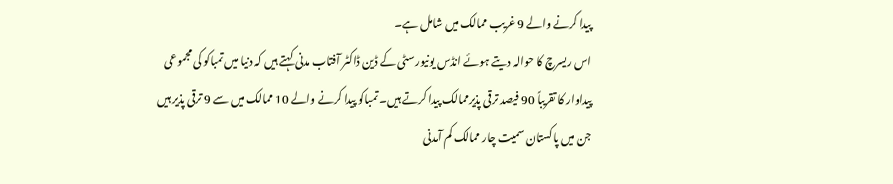پیدا کرنے والے 9 غریب ممالک میں شامل ہے۔
اس ریسرچ کا حوالہ دیتے ہوئے انڈس یونیورسٹی کے ڈین ڈاکٹر آفتاب مدنی کہتے ہیں کہ دنیا میں تمباکو کی مجموعی پیداوار کا تقریباً 90 فیصد ترقی پذیرممالک پیدا کرتے ہیں۔ تمباکو پیدا کرنے والے 10 ممالک میں سے 9 ترقی پذیر ہیں جن میں پاکستان سمیت چار ممالک کم آمدنی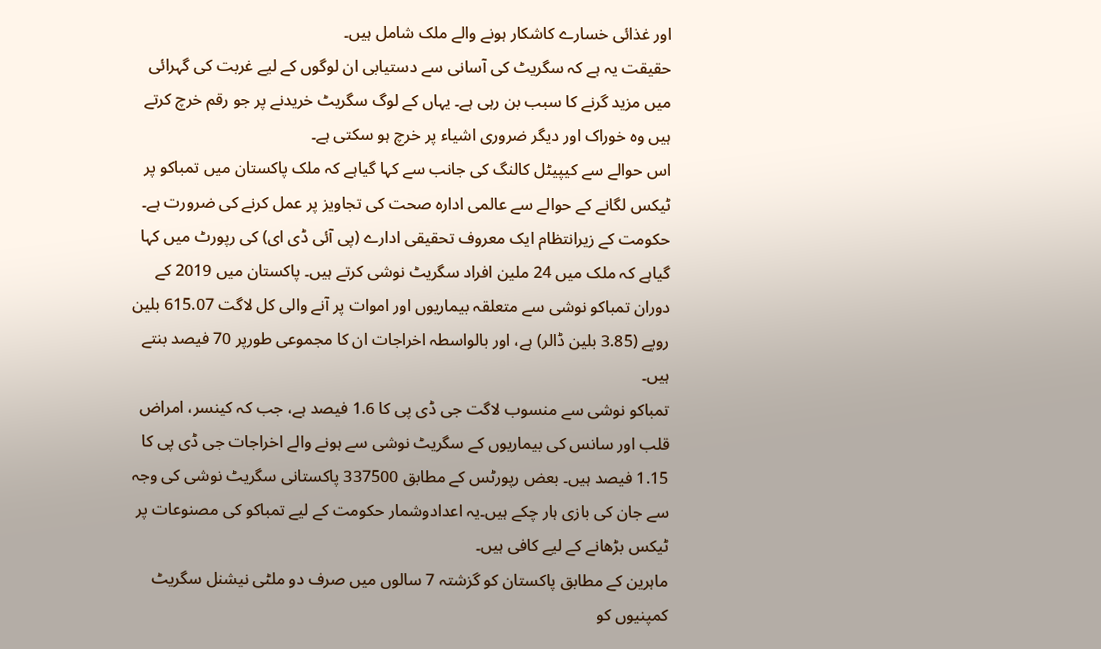اور غذائی خسارے کاشکار ہونے والے ملک شامل ہیں۔
حقیقت یہ ہے کہ سگریٹ کی آسانی سے دستیابی ان لوگوں کے لیے غربت کی گہرائی میں مزید گرنے کا سبب بن رہی ہے۔ یہاں کے لوگ سگریٹ خریدنے پر جو رقم خرچ کرتے ہیں وہ خوراک اور دیگر ضروری اشیاء پر خرچ ہو سکتی ہے۔
اس حوالے سے کیپیٹل کالنگ کی جانب سے کہا گیاہے کہ ملک پاکستان میں تمباکو پر ٹیکس لگانے کے حوالے سے عالمی ادارہ صحت کی تجاویز پر عمل کرنے کی ضرورت ہے۔
حکومت کے زیرانتظام ایک معروف تحقیقی ادارے (پی آئی ڈی ای) کی رپورٹ میں کہا گیاہے کہ ملک میں 24 ملین افراد سگریٹ نوشی کرتے ہیں۔ پاکستان میں 2019 کے دوران تمباکو نوشی سے متعلقہ بیماریوں اور اموات پر آنے والی کل لاگت 615.07 بلین روپے (3.85 بلین ڈالر) ہے، اور بالواسطہ اخراجات ان کا مجموعی طورپر 70 فیصد بنتے ہیں۔
تمباکو نوشی سے منسوب لاگت جی ڈی پی کا 1.6 فیصد ہے، جب کہ کینسر، امراض قلب اور سانس کی بیماریوں کے سگریٹ نوشی سے ہونے والے اخراجات جی ڈی پی کا 1.15 فیصد ہیں۔ بعض رپورٹس کے مطابق 337500 پاکستانی سگریٹ نوشی کی وجہ سے جان کی بازی ہار چکے ہیں۔یہ اعدادوشمار حکومت کے لیے تمباکو کی مصنوعات پر ٹیکس بڑھانے کے لیے کافی ہیں۔
ماہرین کے مطابق پاکستان کو گزشتہ 7 سالوں میں صرف دو ملٹی نیشنل سگریٹ کمپنیوں کو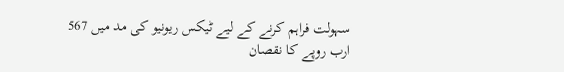سہولت فراہم کرنے کے لیے ٹیکس ریونیو کی مد میں 567 ارب روپے کا نقصان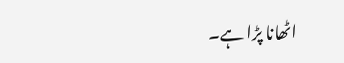اٹھانا پڑا ہے۔